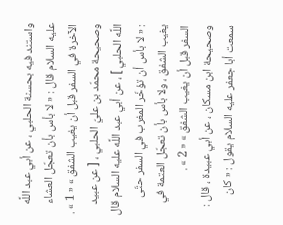واستند فيه بحسنة الحلبي ، عن أبي عبد اللَّه عليه السلام قال : « لا بأس بأن تعجّل العشاء الآخرة في السفر قبل أن يغيب الشفق » « 1 » .
وصحيحة محمّد بن عليّ الحلبي ، [ عن عبيد اللَّه الحلبي ] ، عن أبي عبد اللَّه عليه السلام قال : « لا بأس أن تؤخّر المغرب في السفر حتّى يغيب الشفق ، ولا بأس بأن تعجّل العتمة في السفر قبل أن يغيب الشفق » « 2 » .
وصحيحة ابن مسكان ، عن أبي عبيدة ، قال : سمعت أبا جعفر عليه السلام يقول : « كان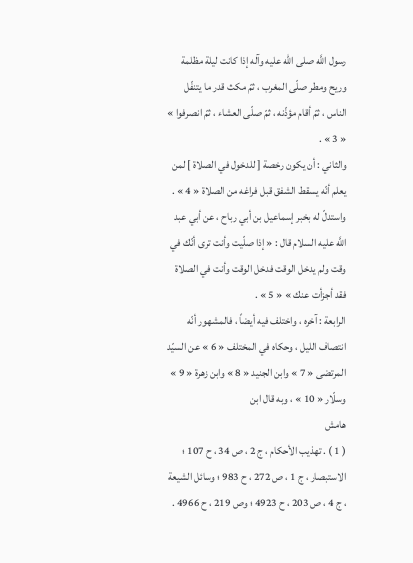رسول اللَّه صلى الله عليه وآله إذا كانت ليلة مظلمة وريح ومطر صلّى المغرب ، ثمّ مكث قدر ما يتنفّل الناس ، ثمّ أقام مؤذّنه ، ثمّ صلّى العشاء ، ثمّ انصرفوا » « 3 » .
والثاني : أن يكون رخصة [ للدخول في الصلاة ] لمن يعلم أنّه يسقط الشفق قبل فراغه من الصلاة « 4 » .
واستدلّ له بخبر إسماعيل بن أبي رباح ، عن أبي عبد اللَّه عليه السلام قال : « إذا صلّيت وأنت ترى أنّك في وقت ولم يدخل الوقت فدخل الوقت وأنت في الصلاة فقد أجزأت عنك » « 5 » .
الرابعة : آخره ، واختلف فيه أيضاً ، فالمشهور أنّه انتصاف الليل ، وحكاه في المختلف « 6 » عن السيّد المرتضى « 7 » وابن الجنيد « 8 » وابن زهرة « 9 » وسلّار « 10 » ، وبه قال ابن
هامش
( 1 ) . تهذيب الأحكام ، ج 2 ، ص 34 ، ح 107 ؛ الاستبصار ، ج 1 ، ص 272 ، ح 983 ؛ وسائل الشيعة ، ج 4 ، ص 203 ، ح 4923 ؛ وص 219 ، ح 4966 .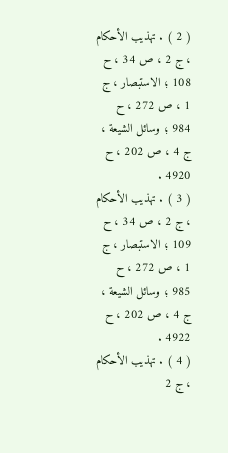( 2 ) . تهذيب الأحكام ، ج 2 ، ص 34 ، ح 108 ؛ الاستبصار ، ج 1 ، ص 272 ، ح 984 ؛ وسائل الشيعة ، ج 4 ، ص 202 ، ح 4920 .
( 3 ) . تهذيب الأحكام ، ج 2 ، ص 34 ، ح 109 ؛ الاستبصار ، ج 1 ، ص 272 ، ح 985 ؛ وسائل الشيعة ، ج 4 ، ص 202 ، ح 4922 .
( 4 ) . تهذيب الأحكام ، ج 2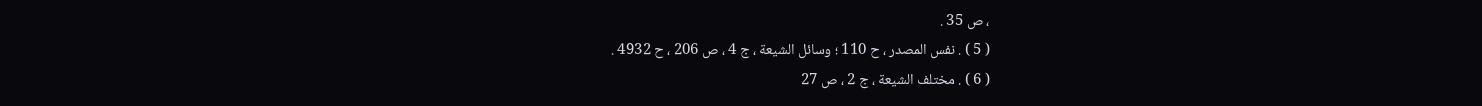، ص 35 .
( 5 ) . نفس المصدر ، ح 110 ؛ وسائل الشيعة ، ج 4 ، ص 206 ، ح 4932 .
( 6 ) . مختلف الشيعة ، ج 2 ، ص 27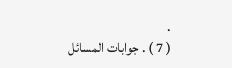.
( 7 ) . جوابات المسائل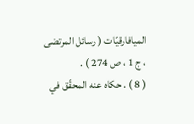الميافارقيّات ( رسائل المرتضى ، ج 1 ، ص 274 ) .
( 8 ) . حكاه عنه المحقّق في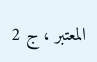المعتبر ، ج 2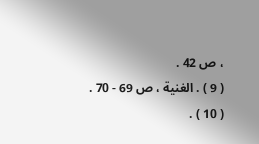، ص 42 .
( 9 ) . الغنية ، ص 69 - 70 .
( 10 ) .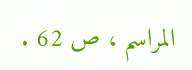المراسم ، ص 62 .